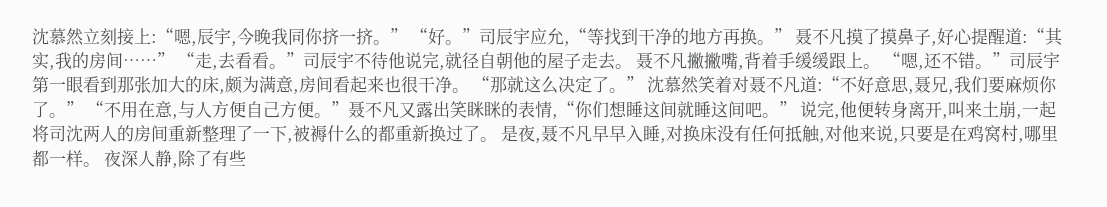沈慕然立刻接上:“嗯,辰宇,今晚我同你挤一挤。” “好。”司辰宇应允,“等找到干净的地方再换。” 聂不凡摸了摸鼻子,好心提醒道:“其实,我的房间……” “走,去看看。”司辰宇不待他说完,就径自朝他的屋子走去。 聂不凡撇撇嘴,背着手缓缓跟上。 “嗯,还不错。”司辰宇第一眼看到那张加大的床,颇为满意,房间看起来也很干净。 “那就这么决定了。” 沈慕然笑着对聂不凡道:“不好意思,聂兄,我们要麻烦你了。” “不用在意,与人方便自己方便。”聂不凡又露出笑眯眯的表情,“你们想睡这间就睡这间吧。” 说完,他便转身离开,叫来土崩,一起将司沈两人的房间重新整理了一下,被褥什么的都重新换过了。 是夜,聂不凡早早入睡,对换床没有任何抵触,对他来说,只要是在鸡窝村,哪里都一样。 夜深人静,除了有些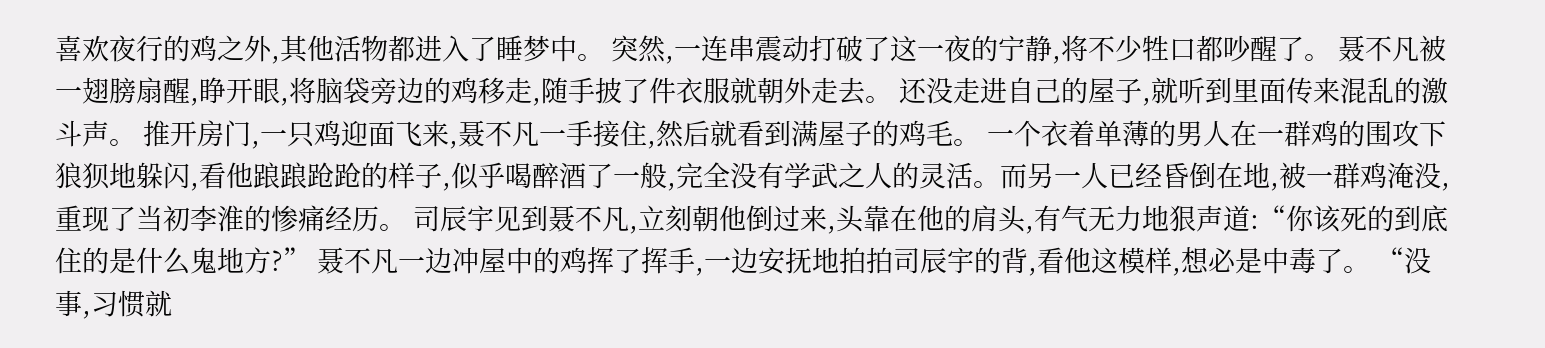喜欢夜行的鸡之外,其他活物都进入了睡梦中。 突然,一连串震动打破了这一夜的宁静,将不少牲口都吵醒了。 聂不凡被一翅膀扇醒,睁开眼,将脑袋旁边的鸡移走,随手披了件衣服就朝外走去。 还没走进自己的屋子,就听到里面传来混乱的激斗声。 推开房门,一只鸡迎面飞来,聂不凡一手接住,然后就看到满屋子的鸡毛。 一个衣着单薄的男人在一群鸡的围攻下狼狈地躲闪,看他踉踉跄跄的样子,似乎喝醉酒了一般,完全没有学武之人的灵活。而另一人已经昏倒在地,被一群鸡淹没,重现了当初李淮的惨痛经历。 司辰宇见到聂不凡,立刻朝他倒过来,头靠在他的肩头,有气无力地狠声道:“你该死的到底住的是什么鬼地方?” 聂不凡一边冲屋中的鸡挥了挥手,一边安抚地拍拍司辰宇的背,看他这模样,想必是中毒了。 “没事,习惯就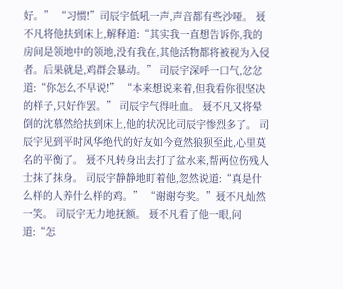好。” “习惯!”司辰宇低吼一声,声音都有些沙哑。 聂不凡将他扶到床上,解释道:“其实我一直想告诉你,我的房间是领地中的领地,没有我在,其他活物都将被视为入侵者。后果就是,鸡群会暴动。” 司辰宇深呼一口气,忿忿道:“你怎么不早说!” “本来想说来着,但我看你很坚决的样子,只好作罢。” 司辰宇气得吐血。 聂不凡又将晕倒的沈慕然给扶到床上,他的状况比司辰宇惨烈多了。 司辰宇见到平时风华绝代的好友如今竟然狼狈至此,心里莫名的平衡了。 聂不凡转身出去打了盆水来,帮两位伤残人士抹了抹身。 司辰宇静静地盯着他,忽然说道:“真是什么样的人养什么样的鸡。” “谢谢夸奖。”聂不凡灿然一笑。 司辰宇无力地抚额。 聂不凡看了他一眼,问道:“怎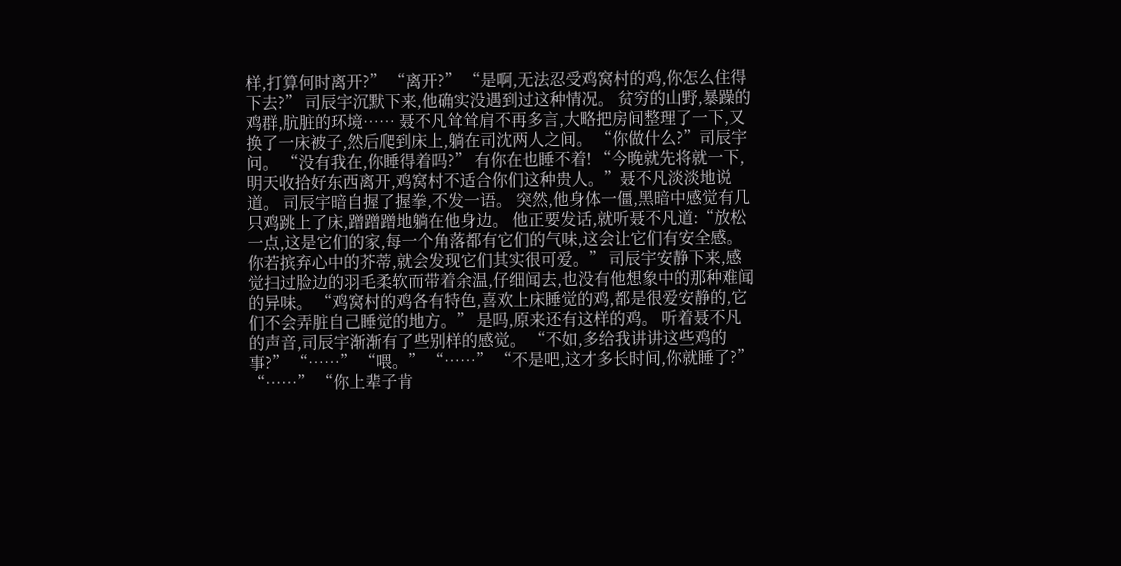样,打算何时离开?” “离开?” “是啊,无法忍受鸡窝村的鸡,你怎么住得下去?” 司辰宇沉默下来,他确实没遇到过这种情况。 贫穷的山野,暴躁的鸡群,肮脏的环境…… 聂不凡耸耸肩不再多言,大略把房间整理了一下,又换了一床被子,然后爬到床上,躺在司沈两人之间。 “你做什么?”司辰宇问。 “没有我在,你睡得着吗?” 有你在也睡不着! “今晚就先将就一下,明天收拾好东西离开,鸡窝村不适合你们这种贵人。”聂不凡淡淡地说道。 司辰宇暗自握了握拳,不发一语。 突然,他身体一僵,黑暗中感觉有几只鸡跳上了床,蹭蹭蹭地躺在他身边。 他正要发话,就听聂不凡道:“放松一点,这是它们的家,每一个角落都有它们的气味,这会让它们有安全感。你若摈弃心中的芥蒂,就会发现它们其实很可爱。” 司辰宇安静下来,感觉扫过脸边的羽毛柔软而带着余温,仔细闻去,也没有他想象中的那种难闻的异味。 “鸡窝村的鸡各有特色,喜欢上床睡觉的鸡,都是很爱安静的,它们不会弄脏自己睡觉的地方。” 是吗,原来还有这样的鸡。 听着聂不凡的声音,司辰宇渐渐有了些别样的感觉。 “不如,多给我讲讲这些鸡的事?” “……” “喂。” “……” “不是吧,这才多长时间,你就睡了?” “……” “你上辈子肯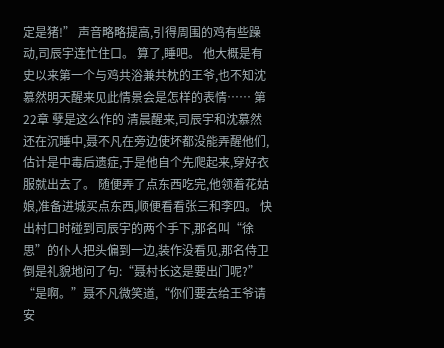定是猪!” 声音略略提高,引得周围的鸡有些躁动,司辰宇连忙住口。 算了,睡吧。 他大概是有史以来第一个与鸡共浴兼共枕的王爷,也不知沈慕然明天醒来见此情景会是怎样的表情…… 第22章 孽是这么作的 清晨醒来,司辰宇和沈慕然还在沉睡中,聂不凡在旁边使坏都没能弄醒他们,估计是中毒后遗症,于是他自个先爬起来,穿好衣服就出去了。 随便弄了点东西吃完,他领着花姑娘,准备进城买点东西,顺便看看张三和李四。 快出村口时碰到司辰宇的两个手下,那名叫“徐思”的仆人把头偏到一边,装作没看见,那名侍卫倒是礼貌地问了句:“聂村长这是要出门呢?” “是啊。”聂不凡微笑道,“你们要去给王爷请安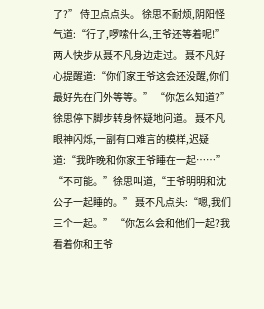了?” 侍卫点点头。 徐思不耐烦,阴阳怪气道:“行了,啰嗦什么,王爷还等着呢!” 两人快步从聂不凡身边走过。 聂不凡好心提醒道:“你们家王爷这会还没醒,你们最好先在门外等等。” “你怎么知道?”徐思停下脚步转身怀疑地问道。 聂不凡眼神闪烁,一副有口难言的模样,迟疑道:“我昨晚和你家王爷睡在一起……” “不可能。”徐思叫道,“王爷明明和沈公子一起睡的。” 聂不凡点头:“嗯,我们三个一起。” “你怎么会和他们一起?我看着你和王爷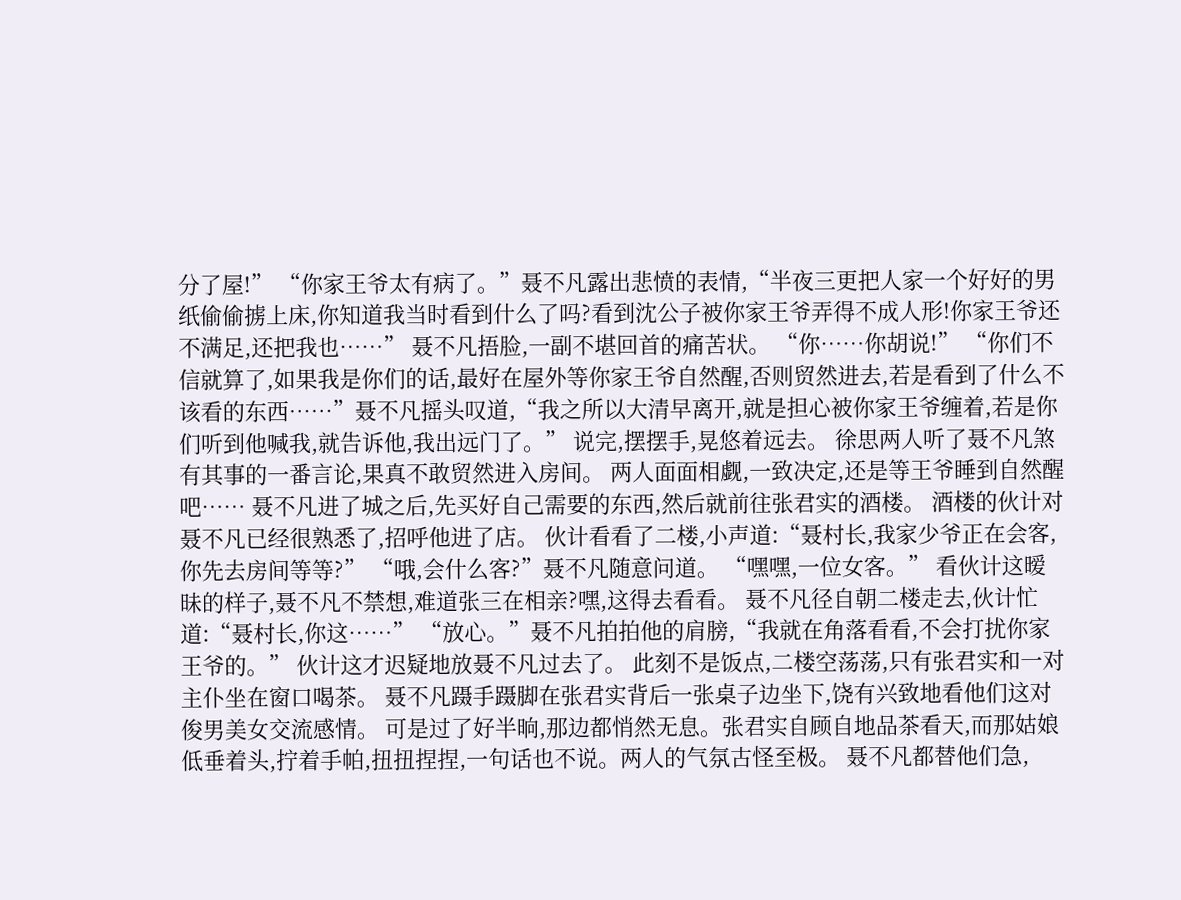分了屋!” “你家王爷太有病了。”聂不凡露出悲愤的表情,“半夜三更把人家一个好好的男纸偷偷掳上床,你知道我当时看到什么了吗?看到沈公子被你家王爷弄得不成人形!你家王爷还不满足,还把我也……” 聂不凡捂脸,一副不堪回首的痛苦状。 “你……你胡说!” “你们不信就算了,如果我是你们的话,最好在屋外等你家王爷自然醒,否则贸然进去,若是看到了什么不该看的东西……”聂不凡摇头叹道,“我之所以大清早离开,就是担心被你家王爷缠着,若是你们听到他喊我,就告诉他,我出远门了。” 说完,摆摆手,晃悠着远去。 徐思两人听了聂不凡煞有其事的一番言论,果真不敢贸然进入房间。 两人面面相觑,一致决定,还是等王爷睡到自然醒吧…… 聂不凡进了城之后,先买好自己需要的东西,然后就前往张君实的酒楼。 酒楼的伙计对聂不凡已经很熟悉了,招呼他进了店。 伙计看看了二楼,小声道:“聂村长,我家少爷正在会客,你先去房间等等?” “哦,会什么客?”聂不凡随意问道。 “嘿嘿,一位女客。” 看伙计这暧昧的样子,聂不凡不禁想,难道张三在相亲?嘿,这得去看看。 聂不凡径自朝二楼走去,伙计忙道:“聂村长,你这……” “放心。”聂不凡拍拍他的肩膀,“我就在角落看看,不会打扰你家王爷的。” 伙计这才迟疑地放聂不凡过去了。 此刻不是饭点,二楼空荡荡,只有张君实和一对主仆坐在窗口喝茶。 聂不凡蹑手蹑脚在张君实背后一张桌子边坐下,饶有兴致地看他们这对俊男美女交流感情。 可是过了好半晌,那边都悄然无息。张君实自顾自地品茶看天,而那姑娘低垂着头,拧着手帕,扭扭捏捏,一句话也不说。两人的气氛古怪至极。 聂不凡都替他们急,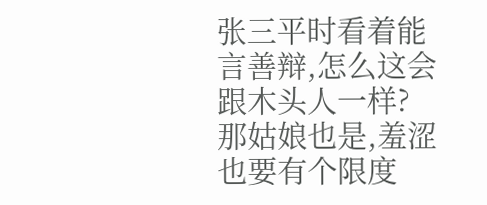张三平时看着能言善辩,怎么这会跟木头人一样?那姑娘也是,羞涩也要有个限度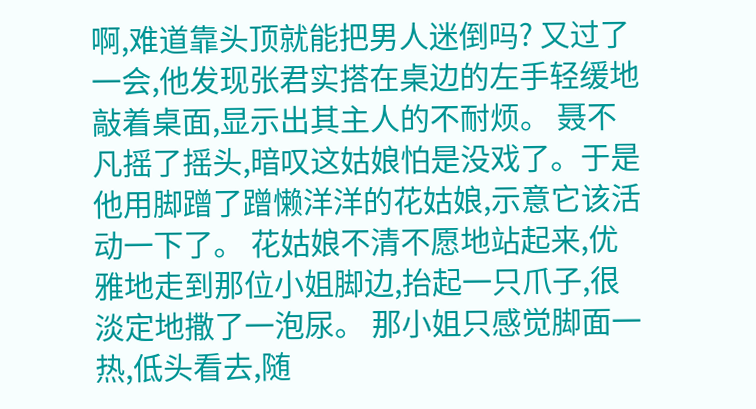啊,难道靠头顶就能把男人迷倒吗? 又过了一会,他发现张君实搭在桌边的左手轻缓地敲着桌面,显示出其主人的不耐烦。 聂不凡摇了摇头,暗叹这姑娘怕是没戏了。于是他用脚蹭了蹭懒洋洋的花姑娘,示意它该活动一下了。 花姑娘不清不愿地站起来,优雅地走到那位小姐脚边,抬起一只爪子,很淡定地撒了一泡尿。 那小姐只感觉脚面一热,低头看去,随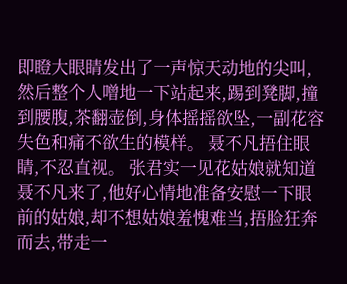即瞪大眼睛发出了一声惊天动地的尖叫,然后整个人噌地一下站起来,踢到凳脚,撞到腰腹,茶翻壶倒,身体摇摇欲坠,一副花容失色和痛不欲生的模样。 聂不凡捂住眼睛,不忍直视。 张君实一见花姑娘就知道聂不凡来了,他好心情地准备安慰一下眼前的姑娘,却不想姑娘羞愧难当,捂脸狂奔而去,带走一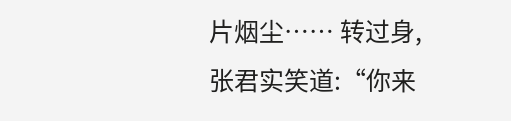片烟尘…… 转过身,张君实笑道:“你来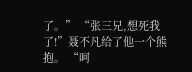了。” “张三兄,想死我了!”聂不凡给了他一个熊抱。 “呵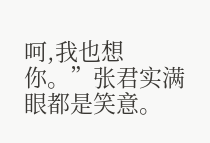呵,我也想你。”张君实满眼都是笑意。